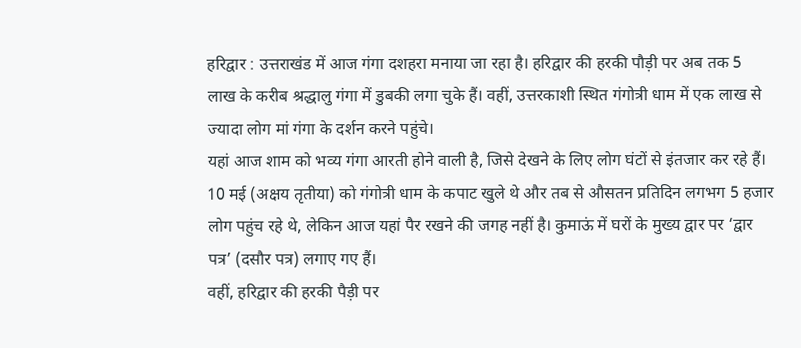हरिद्वार : उत्तराखंड में आज गंगा दशहरा मनाया जा रहा है। हरिद्वार की हरकी पौड़ी पर अब तक 5 लाख के करीब श्रद्धालु गंगा में डुबकी लगा चुके हैं। वहीं, उत्तरकाशी स्थित गंगोत्री धाम में एक लाख से ज्यादा लोग मां गंगा के दर्शन करने पहुंचे।
यहां आज शाम को भव्य गंगा आरती होने वाली है, जिसे देखने के लिए लोग घंटों से इंतजार कर रहे हैं। 10 मई (अक्षय तृतीया) को गंगोत्री धाम के कपाट खुले थे और तब से औसतन प्रतिदिन लगभग 5 हजार लोग पहुंच रहे थे, लेकिन आज यहां पैर रखने की जगह नहीं है। कुमाऊं में घरों के मुख्य द्वार पर ‘द्वार पत्र’ (दसौर पत्र) लगाए गए हैं।
वहीं, हरिद्वार की हरकी पैड़ी पर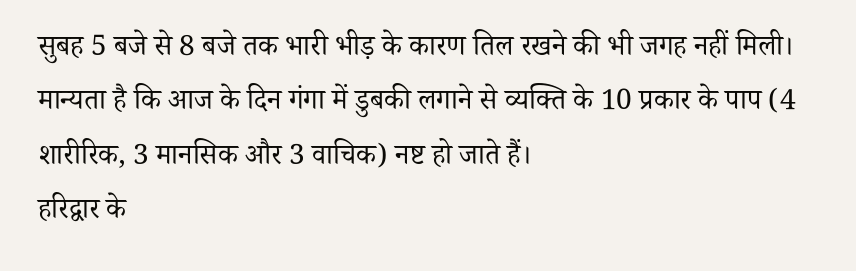सुबह 5 बजे से 8 बजे तक भारी भीड़ के कारण तिल रखने की भी जगह नहीं मिली। मान्यता है कि आज के दिन गंगा में डुबकी लगाने से व्यक्ति के 10 प्रकार के पाप (4 शारीरिक, 3 मानसिक और 3 वाचिक) नष्ट हो जाते हैं।
हरिद्वार के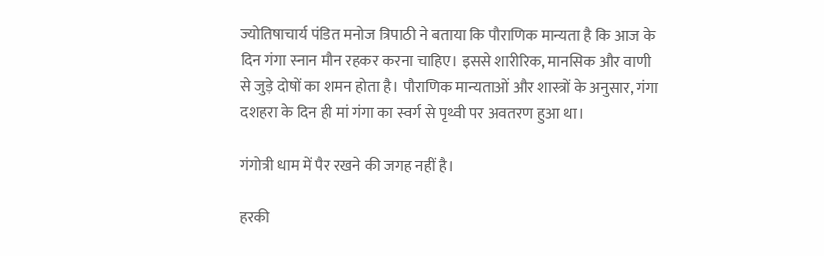ज्योतिषाचार्य पंडित मनोज त्रिपाठी ने बताया कि पौराणिक मान्यता है कि आज के दिन गंगा स्नान मौन रहकर करना चाहिए। इससे शारीरिक, मानसिक और वाणी से जुड़े दोषों का शमन होता है। पौराणिक मान्यताओं और शास्त्रों के अनुसार, गंगा दशहरा के दिन ही मां गंगा का स्वर्ग से पृथ्वी पर अवतरण हुआ था।

गंगोत्री धाम में पैर रखने की जगह नहीं है।

हरकी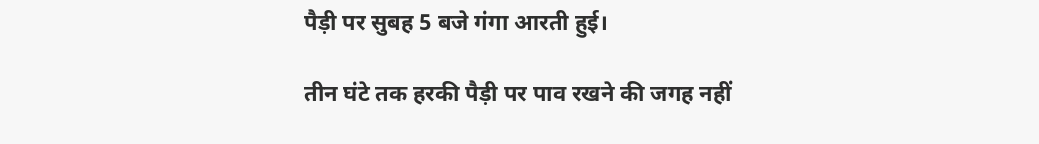पैड़ी पर सुबह 5 बजे गंगा आरती हुई।

तीन घंटे तक हरकी पैड़ी पर पाव रखने की जगह नहीं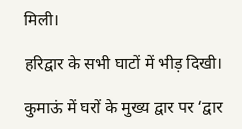मिली।

हरिद्वार के सभी घाटों में भीड़ दिखी।

कुमाऊं में घरों के मुख्य द्वार पर ‘द्वार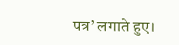पत्र’ लगाते हुए।